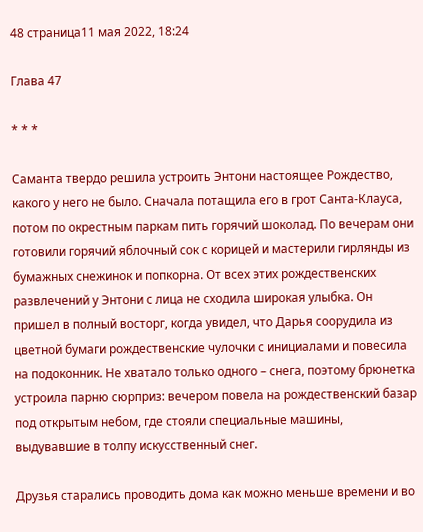48 страница11 мая 2022, 18:24

Глава 47

* * *

Саманта твердо решила устроить Энтони настоящее Рождество, какого у него не было. Сначала потащила его в грот Санта-Клауса, потом по окрестным паркам пить горячий шоколад. По вечерам они готовили горячий яблочный сок с корицей и мастерили гирлянды из бумажных снежинок и попкорна. От всех этих рождественских развлечений у Энтони с лица не сходила широкая улыбка. Он пришел в полный восторг, когда увидел, что Дарья соорудила из цветной бумаги рождественские чулочки с инициалами и повесила на подоконник. Не хватало только одного – снега, поэтому брюнетка устроила парню сюрприз: вечером повела на рождественский базар под открытым небом, где стояли специальные машины, выдувавшие в толпу искусственный снег.

Друзья старались проводить дома как можно меньше времени и во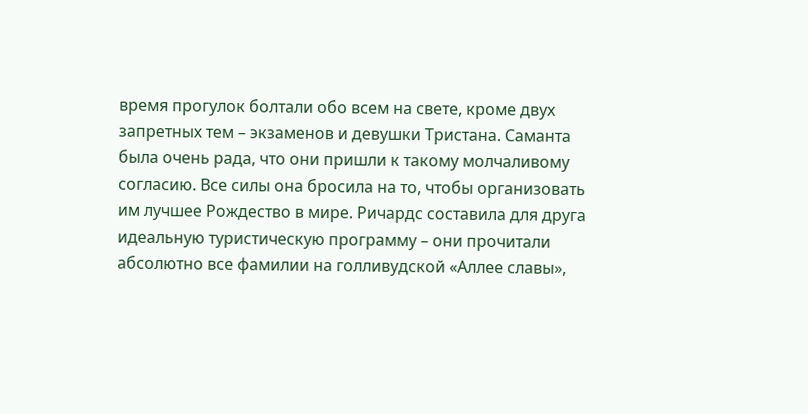время прогулок болтали обо всем на свете, кроме двух запретных тем – экзаменов и девушки Тристана. Саманта была очень рада, что они пришли к такому молчаливому согласию. Все силы она бросила на то, чтобы организовать им лучшее Рождество в мире. Ричардс составила для друга идеальную туристическую программу – они прочитали абсолютно все фамилии на голливудской «Аллее славы»,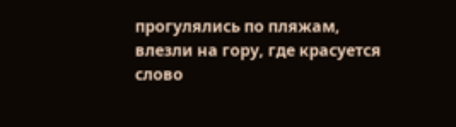прогулялись по пляжам, влезли на гору, где красуется слово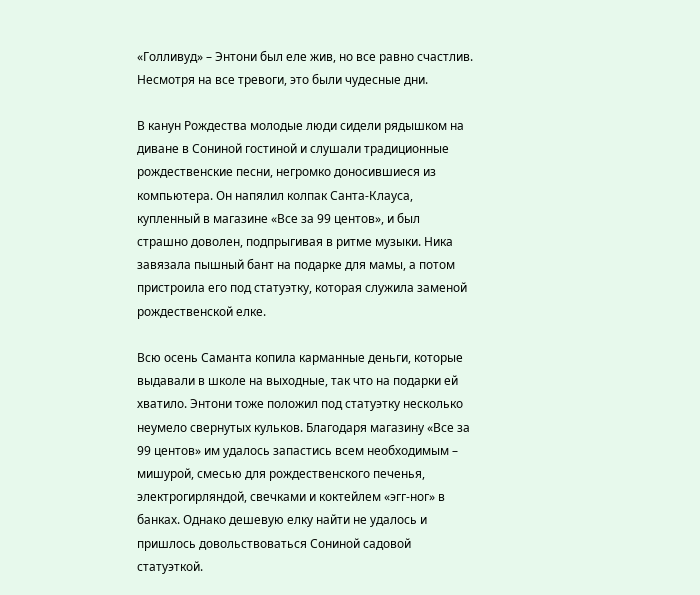«Голливуд» – Энтони был еле жив, но все равно счастлив. Несмотря на все тревоги, это были чудесные дни.

В канун Рождества молодые люди сидели рядышком на диване в Сониной гостиной и слушали традиционные рождественские песни, негромко доносившиеся из компьютера. Он напялил колпак Санта-Клауса, купленный в магазине «Все за 99 центов», и был страшно доволен, подпрыгивая в ритме музыки. Ника завязала пышный бант на подарке для мамы, а потом пристроила его под статуэтку, которая служила заменой рождественской елке.

Всю осень Саманта копила карманные деньги, которые выдавали в школе на выходные, так что на подарки ей хватило. Энтони тоже положил под статуэтку несколько неумело свернутых кульков. Благодаря магазину «Все за 99 центов» им удалось запастись всем необходимым – мишурой, смесью для рождественского печенья, электрогирляндой, свечками и коктейлем «эгг-ног» в банках. Однако дешевую елку найти не удалось и пришлось довольствоваться Сониной садовой статуэткой.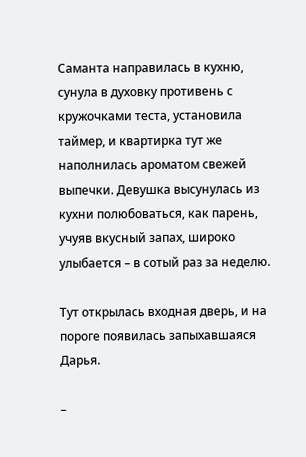Саманта направилась в кухню, сунула в духовку противень с кружочками теста, установила таймер, и квартирка тут же наполнилась ароматом свежей выпечки. Девушка высунулась из кухни полюбоваться, как парень, учуяв вкусный запах, широко улыбается – в сотый раз за неделю.

Тут открылась входная дверь, и на пороге появилась запыхавшаяся Дарья.

–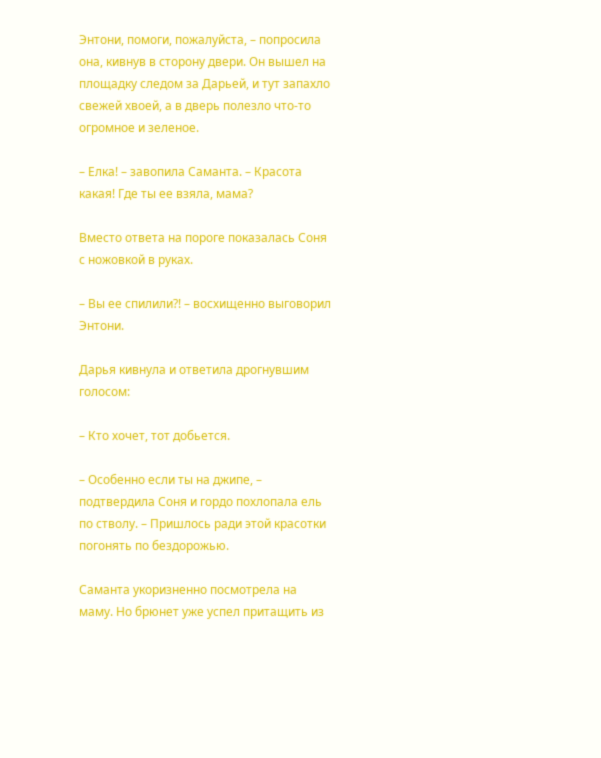Энтони, помоги, пожалуйста, – попросила она, кивнув в сторону двери. Он вышел на площадку следом за Дарьей, и тут запахло свежей хвоей, а в дверь полезло что-то огромное и зеленое.

– Елка! – завопила Саманта. – Красота какая! Где ты ее взяла, мама?

Вместо ответа на пороге показалась Соня с ножовкой в руках.

– Вы ее спилили?! – восхищенно выговорил Энтони.

Дарья кивнула и ответила дрогнувшим голосом:

– Кто хочет, тот добьется.

– Особенно если ты на джипе, – подтвердила Соня и гордо похлопала ель по стволу. – Пришлось ради этой красотки погонять по бездорожью.

Саманта укоризненно посмотрела на маму. Но брюнет уже успел притащить из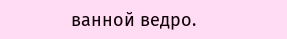ванной ведро.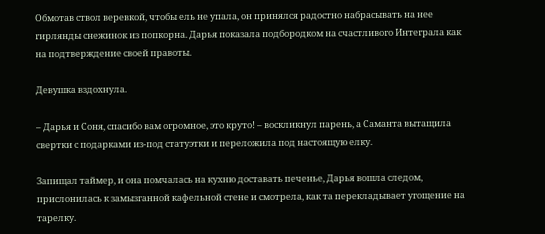Обмотав ствол веревкой, чтобы ель не упала, он принялся радостно набрасывать на нее гирлянды снежинок из попкорна. Дарья показала подбородком на счастливого Интеграла как на подтверждение своей правоты.

Девушка вздохнула.

– Дарья и Соня, спасибо вам огромное, это круто! – воскликнул парень, а Саманта вытащила свертки с подарками из-под статуэтки и переложила под настоящую елку.

Запищал таймер, и она помчалась на кухню доставать печенье, Дарья вошла следом, прислонилась к замызганной кафельной стене и смотрела, как та перекладывает угощение на тарелку.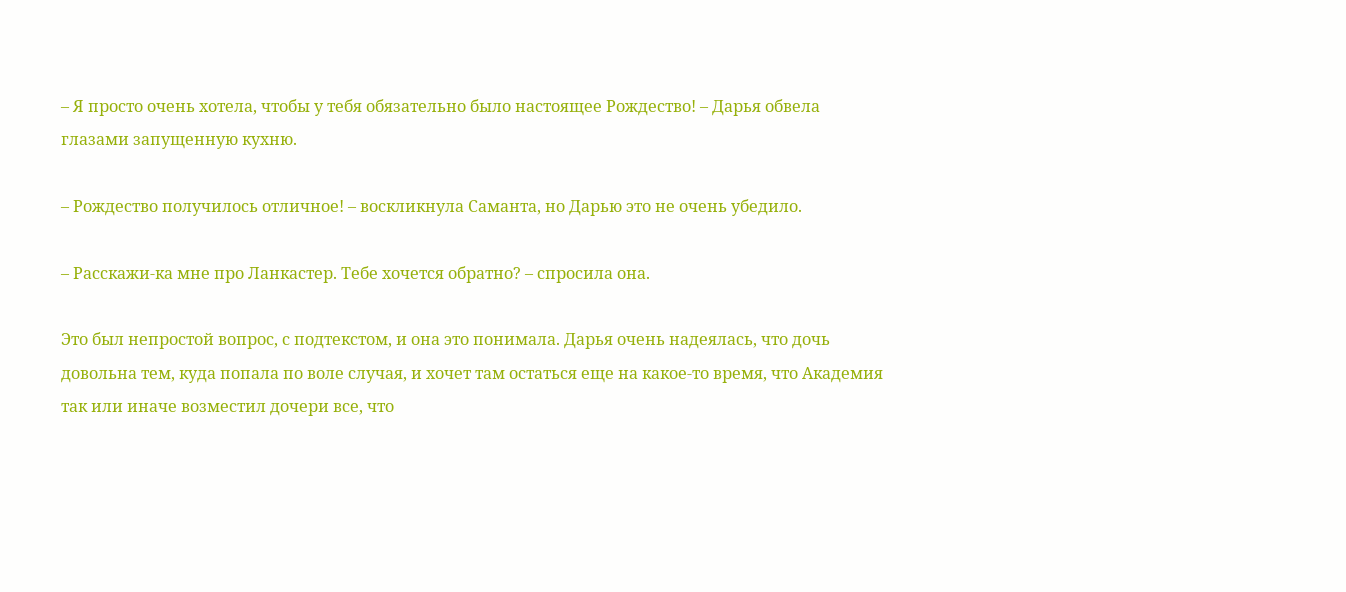– Я просто очень хотела, чтобы у тебя обязательно было настоящее Рождество! – Дарья обвела глазами запущенную кухню.

– Рождество получилось отличное! – воскликнула Саманта, но Дарью это не очень убедило.

– Расскажи-ка мне про Ланкастер. Тебе хочется обратно? – спросила она.

Это был непростой вопрос, с подтекстом, и она это понимала. Дарья очень надеялась, что дочь довольна тем, куда попала по воле случая, и хочет там остаться еще на какое-то время, что Академия так или иначе возместил дочери все, что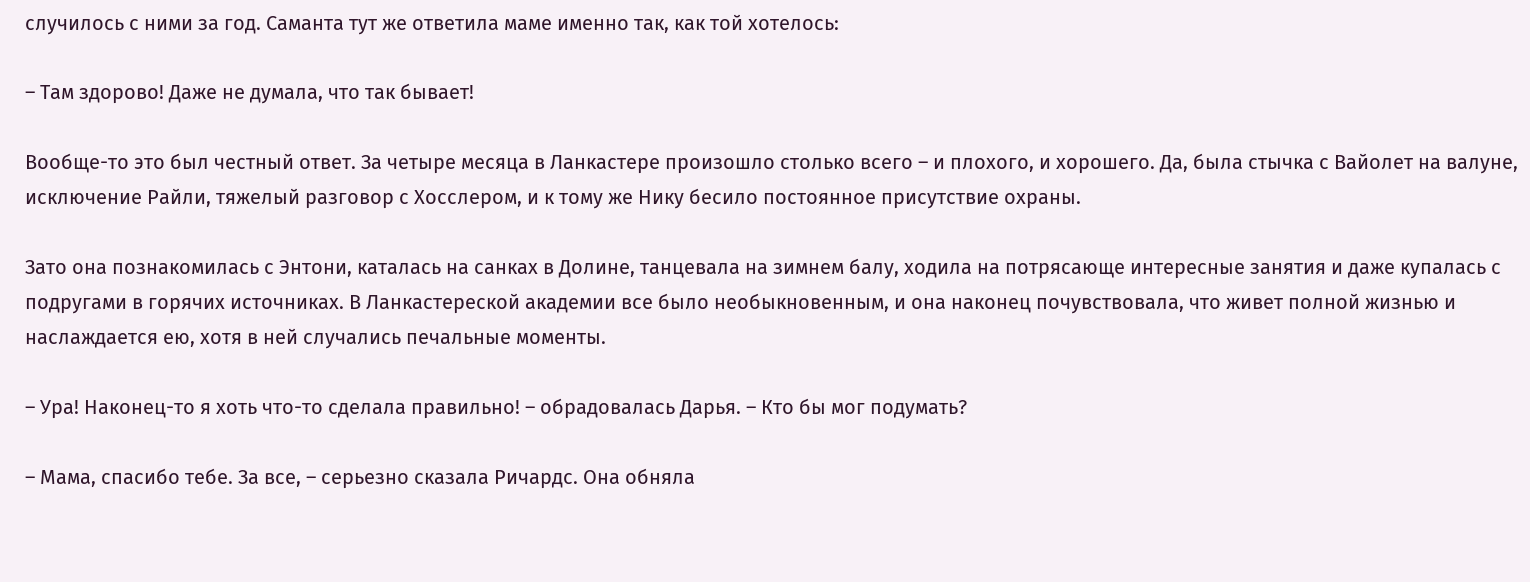случилось с ними за год. Саманта тут же ответила маме именно так, как той хотелось:

– Там здорово! Даже не думала, что так бывает!

Вообще-то это был честный ответ. За четыре месяца в Ланкастере произошло столько всего – и плохого, и хорошего. Да, была стычка с Вайолет на валуне, исключение Райли, тяжелый разговор с Хосслером, и к тому же Нику бесило постоянное присутствие охраны.

Зато она познакомилась с Энтони, каталась на санках в Долине, танцевала на зимнем балу, ходила на потрясающе интересные занятия и даже купалась с подругами в горячих источниках. В Ланкастереской академии все было необыкновенным, и она наконец почувствовала, что живет полной жизнью и наслаждается ею, хотя в ней случались печальные моменты.

– Ура! Наконец-то я хоть что-то сделала правильно! – обрадовалась Дарья. – Кто бы мог подумать?

– Мама, спасибо тебе. За все, – серьезно сказала Ричардс. Она обняла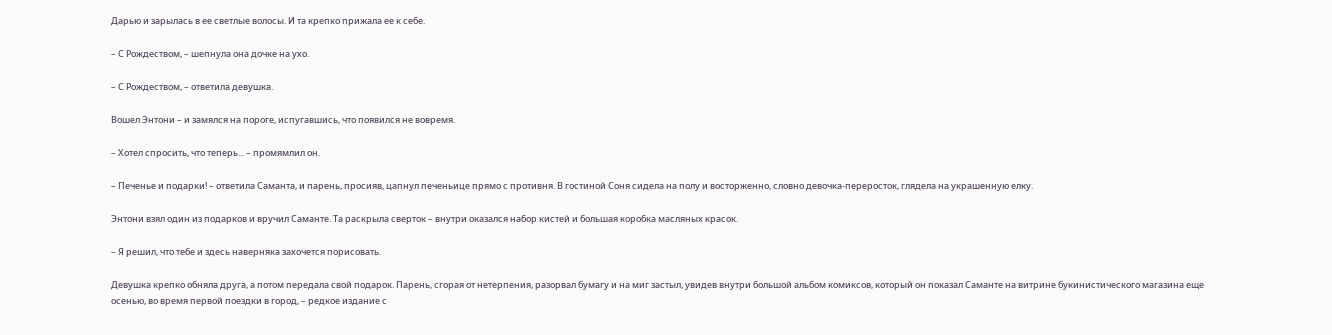Дарью и зарылась в ее светлые волосы. И та крепко прижала ее к себе.

– С Рождеством, – шепнула она дочке на ухо.

– С Рождеством, – ответила девушка.

Вошел Энтони – и замялся на пороге, испугавшись, что появился не вовремя.

– Хотел спросить, что теперь... – промямлил он.

– Печенье и подарки! – ответила Саманта, и парень, просияв, цапнул печеньице прямо с противня. В гостиной Соня сидела на полу и восторженно, словно девочка-переросток, глядела на украшенную елку.

Энтони взял один из подарков и вручил Саманте. Та раскрыла сверток – внутри оказался набор кистей и большая коробка масляных красок.

– Я решил, что тебе и здесь наверняка захочется порисовать.

Девушка крепко обняла друга, а потом передала свой подарок. Парень, сгорая от нетерпения, разорвал бумагу и на миг застыл, увидев внутри большой альбом комиксов, который он показал Саманте на витрине букинистического магазина еще осенью, во время первой поездки в город, – редкое издание с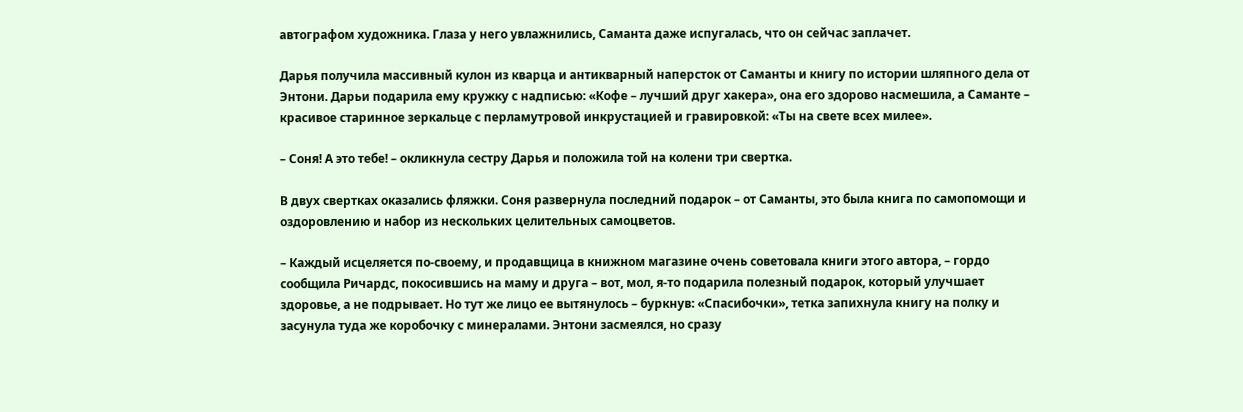автографом художника. Глаза у него увлажнились, Саманта даже испугалась, что он сейчас заплачет.

Дарья получила массивный кулон из кварца и антикварный наперсток от Саманты и книгу по истории шляпного дела от Энтони. Дарьи подарила ему кружку с надписью: «Кофе – лучший друг хакера», она его здорово насмешила, а Саманте – красивое старинное зеркальце с перламутровой инкрустацией и гравировкой: «Ты на свете всех милее».

– Соня! А это тебе! – окликнула сестру Дарья и положила той на колени три свертка.

В двух свертках оказались фляжки. Соня развернула последний подарок – от Саманты, это была книга по самопомощи и оздоровлению и набор из нескольких целительных самоцветов.

– Каждый исцеляется по-своему, и продавщица в книжном магазине очень советовала книги этого автора, – гордо сообщила Ричардс, покосившись на маму и друга – вот, мол, я-то подарила полезный подарок, который улучшает здоровье, а не подрывает. Но тут же лицо ее вытянулось – буркнув: «Спасибочки», тетка запихнула книгу на полку и засунула туда же коробочку с минералами. Энтони засмеялся, но сразу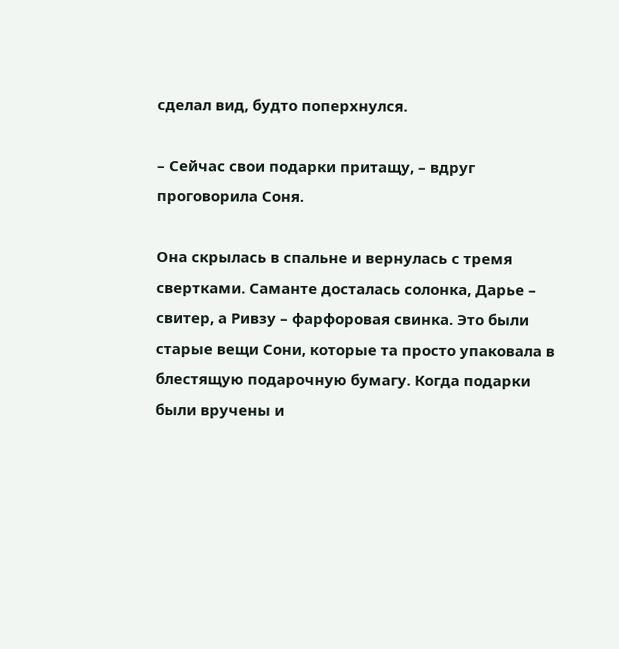сделал вид, будто поперхнулся.

– Сейчас свои подарки притащу, – вдруг проговорила Соня.

Она скрылась в спальне и вернулась с тремя свертками. Саманте досталась солонка, Дарье – свитер, а Ривзу – фарфоровая свинка. Это были старые вещи Сони, которые та просто упаковала в блестящую подарочную бумагу. Когда подарки были вручены и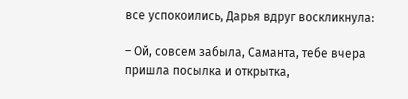все успокоились, Дарья вдруг воскликнула:

– Ой, совсем забыла, Саманта, тебе вчера пришла посылка и открытка,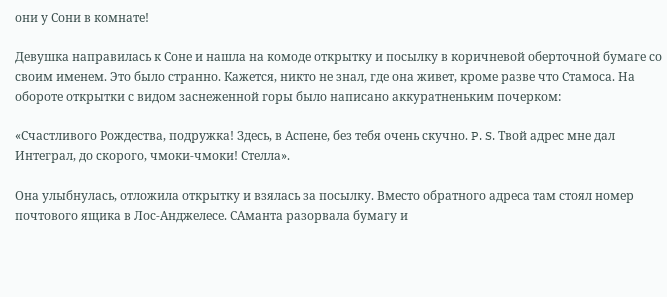они у Сони в комнате!

Девушка направилась к Соне и нашла на комоде открытку и посылку в коричневой оберточной бумаге со своим именем. Это было странно. Кажется, никто не знал, где она живет, кроме разве что Стамоса. На обороте открытки с видом заснеженной горы было написано аккуратненьким почерком:

«Счастливого Рождества, подружка! Здесь, в Аспене, без тебя очень скучно. P. S. Твой адрес мне дал Интеграл, до скорого, чмоки-чмоки! Стелла».

Она улыбнулась, отложила открытку и взялась за посылку. Вместо обратного адреса там стоял номер почтового ящика в Лос-Анджелесе. САманта разорвала бумагу и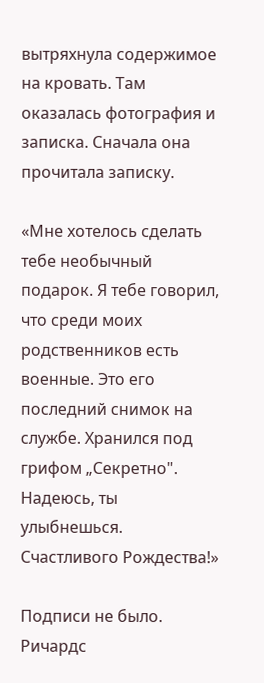вытряхнула содержимое на кровать. Там оказалась фотография и записка. Сначала она прочитала записку.

«Мне хотелось сделать тебе необычный подарок. Я тебе говорил, что среди моих родственников есть военные. Это его последний снимок на службе. Хранился под грифом „Секретно". Надеюсь, ты улыбнешься. Счастливого Рождества!»

Подписи не было. Ричардс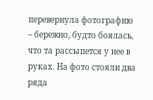перевернула фотографию – бережно, будто боялась, что та рассыпется у нее в руках. На фото стояли два ряда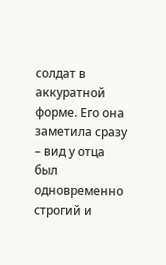солдат в аккуратной форме. Его она заметила сразу – вид у отца был одновременно строгий и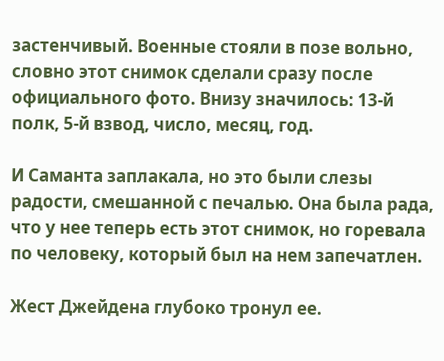застенчивый. Военные стояли в позе вольно, словно этот снимок сделали сразу после официального фото. Внизу значилось: 13-й полк, 5-й взвод, число, месяц, год.

И Саманта заплакала, но это были слезы радости, смешанной с печалью. Она была рада, что у нее теперь есть этот снимок, но горевала по человеку, который был на нем запечатлен.

Жест Джейдена глубоко тронул ее.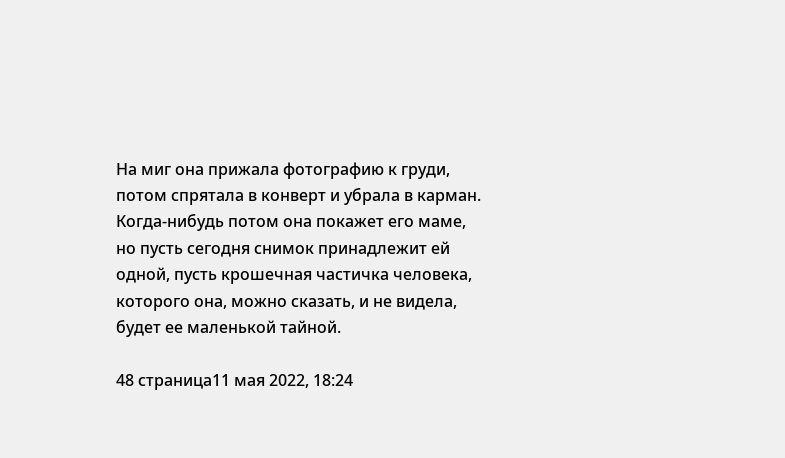На миг она прижала фотографию к груди, потом спрятала в конверт и убрала в карман. Когда-нибудь потом она покажет его маме, но пусть сегодня снимок принадлежит ей одной, пусть крошечная частичка человека, которого она, можно сказать, и не видела, будет ее маленькой тайной.

48 страница11 мая 2022, 18:24